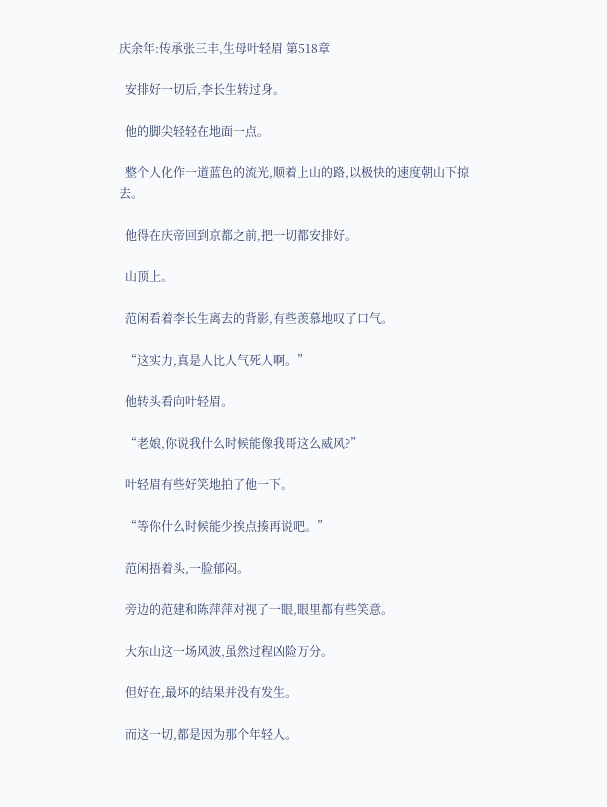庆余年:传承张三丰,生母叶轻眉 第518章

  安排好一切后,李长生转过身。

  他的脚尖轻轻在地面一点。

  整个人化作一道蓝色的流光,顺着上山的路,以极快的速度朝山下掠去。

  他得在庆帝回到京都之前,把一切都安排好。

  山顶上。

  范闲看着李长生离去的背影,有些羡慕地叹了口气。

  “这实力,真是人比人气死人啊。”

  他转头看向叶轻眉。

  “老娘,你说我什么时候能像我哥这么威风?”

  叶轻眉有些好笑地拍了他一下。

  “等你什么时候能少挨点揍再说吧。”

  范闲捂着头,一脸郁闷。

  旁边的范建和陈萍萍对视了一眼,眼里都有些笑意。

  大东山这一场风波,虽然过程凶险万分。

  但好在,最坏的结果并没有发生。

  而这一切,都是因为那个年轻人。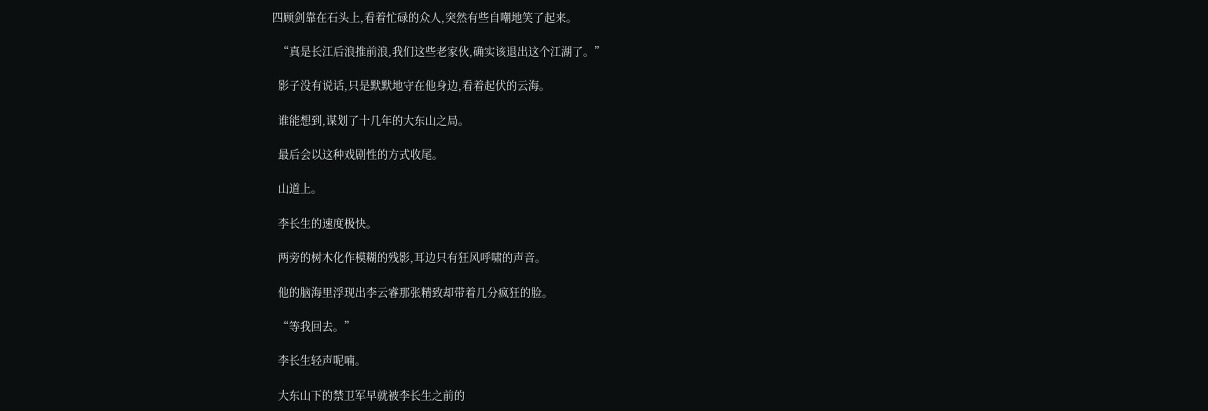四顾剑靠在石头上,看着忙碌的众人,突然有些自嘲地笑了起来。

  “真是长江后浪推前浪,我们这些老家伙,确实该退出这个江湖了。”

  影子没有说话,只是默默地守在他身边,看着起伏的云海。

  谁能想到,谋划了十几年的大东山之局。

  最后会以这种戏剧性的方式收尾。

  山道上。

  李长生的速度极快。

  两旁的树木化作模糊的残影,耳边只有狂风呼啸的声音。

  他的脑海里浮现出李云睿那张精致却带着几分疯狂的脸。

  “等我回去。”

  李长生轻声呢喃。

  大东山下的禁卫军早就被李长生之前的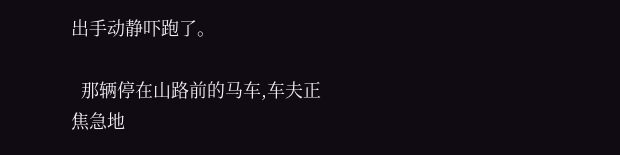出手动静吓跑了。

  那辆停在山路前的马车,车夫正焦急地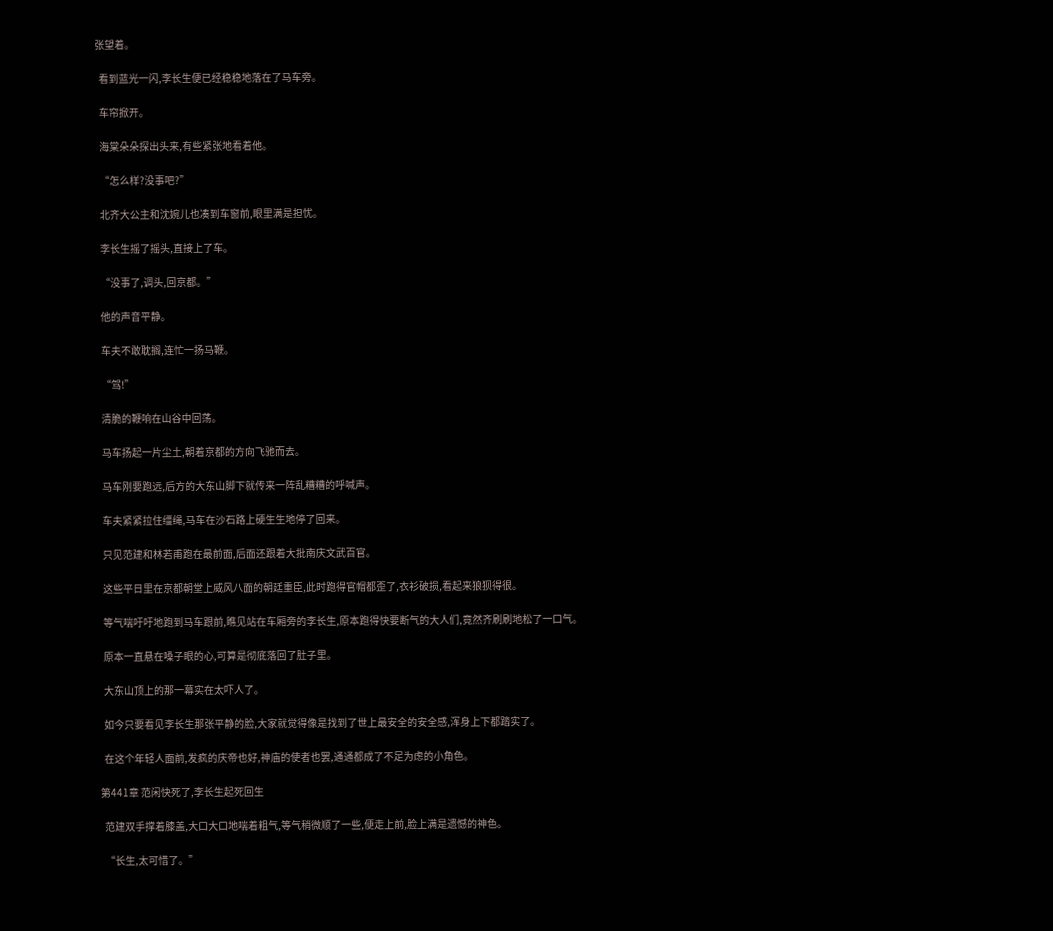张望着。

  看到蓝光一闪,李长生便已经稳稳地落在了马车旁。

  车帘掀开。

  海棠朵朵探出头来,有些紧张地看着他。

  “怎么样?没事吧?”

  北齐大公主和沈婉儿也凑到车窗前,眼里满是担忧。

  李长生摇了摇头,直接上了车。

  “没事了,调头,回京都。”

  他的声音平静。

  车夫不敢耽搁,连忙一扬马鞭。

  “驾!”

  清脆的鞭响在山谷中回荡。

  马车扬起一片尘土,朝着京都的方向飞驰而去。

  马车刚要跑远,后方的大东山脚下就传来一阵乱糟糟的呼喊声。

  车夫紧紧拉住缰绳,马车在沙石路上硬生生地停了回来。

  只见范建和林若甫跑在最前面,后面还跟着大批南庆文武百官。

  这些平日里在京都朝堂上威风八面的朝廷重臣,此时跑得官帽都歪了,衣衫破损,看起来狼狈得很。

  等气喘吁吁地跑到马车跟前,瞧见站在车厢旁的李长生,原本跑得快要断气的大人们,竟然齐刷刷地松了一口气。

  原本一直悬在嗓子眼的心,可算是彻底落回了肚子里。

  大东山顶上的那一幕实在太吓人了。

  如今只要看见李长生那张平静的脸,大家就觉得像是找到了世上最安全的安全感,浑身上下都踏实了。

  在这个年轻人面前,发疯的庆帝也好,神庙的使者也罢,通通都成了不足为虑的小角色。

第441章 范闲快死了,李长生起死回生

  范建双手撑着膝盖,大口大口地喘着粗气,等气稍微顺了一些,便走上前,脸上满是遗憾的神色。

  “长生,太可惜了。”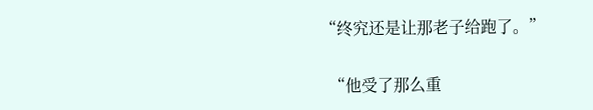“终究还是让那老子给跑了。”

  “他受了那么重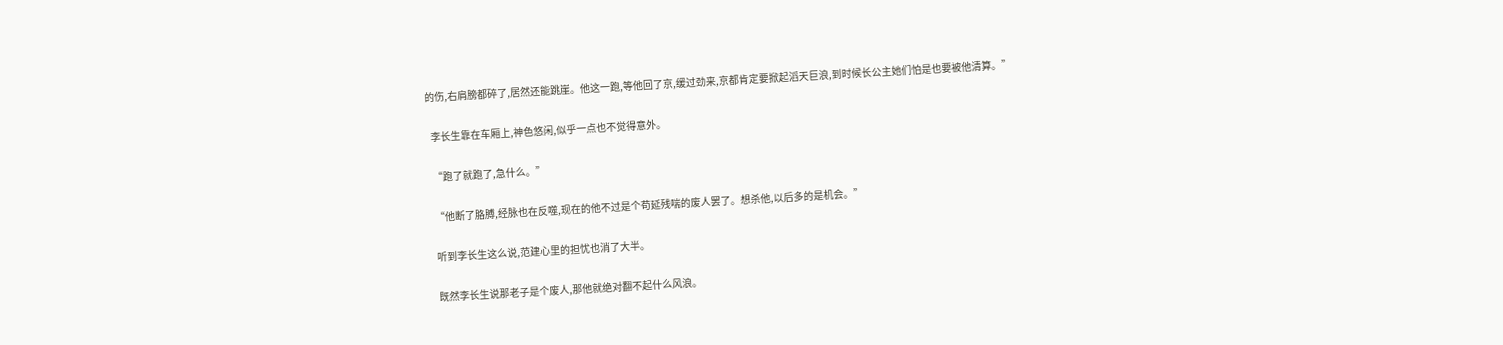的伤,右肩膀都碎了,居然还能跳崖。他这一跑,等他回了京,缓过劲来,京都肯定要掀起滔天巨浪,到时候长公主她们怕是也要被他清算。”

  李长生靠在车厢上,神色悠闲,似乎一点也不觉得意外。

  “跑了就跑了,急什么。”

  “他断了胳膊,经脉也在反噬,现在的他不过是个苟延残喘的废人罢了。想杀他,以后多的是机会。”

  听到李长生这么说,范建心里的担忧也消了大半。

  既然李长生说那老子是个废人,那他就绝对翻不起什么风浪。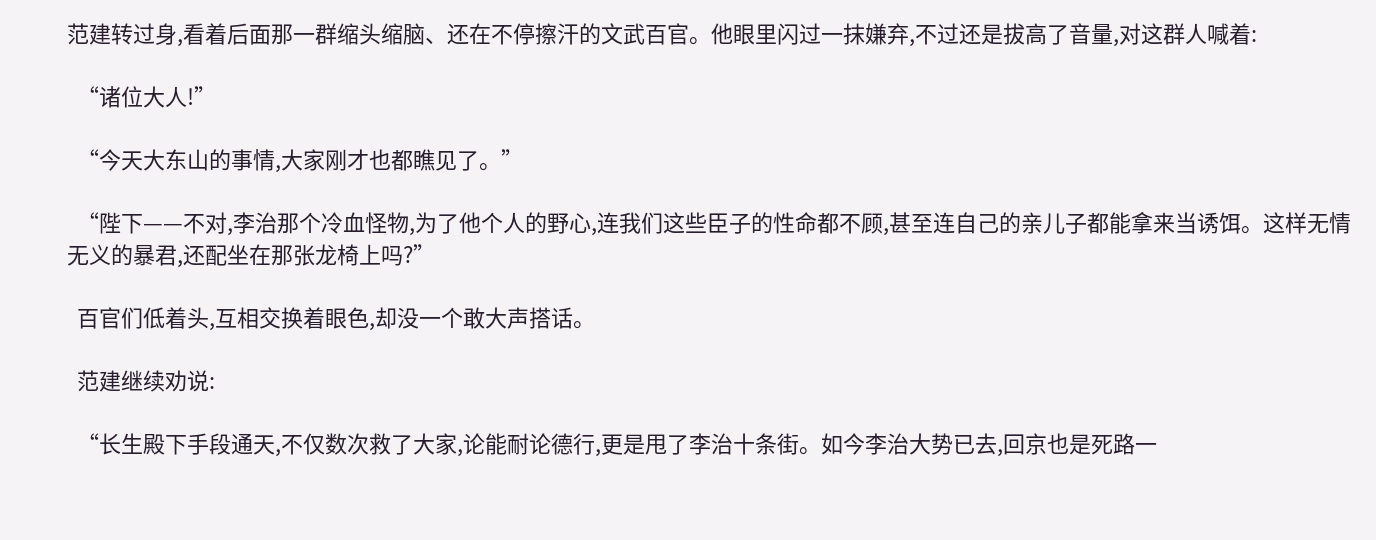范建转过身,看着后面那一群缩头缩脑、还在不停擦汗的文武百官。他眼里闪过一抹嫌弃,不过还是拔高了音量,对这群人喊着:

  “诸位大人!”

  “今天大东山的事情,大家刚才也都瞧见了。”

  “陛下——不对,李治那个冷血怪物,为了他个人的野心,连我们这些臣子的性命都不顾,甚至连自己的亲儿子都能拿来当诱饵。这样无情无义的暴君,还配坐在那张龙椅上吗?”

  百官们低着头,互相交换着眼色,却没一个敢大声搭话。

  范建继续劝说:

  “长生殿下手段通天,不仅数次救了大家,论能耐论德行,更是甩了李治十条街。如今李治大势已去,回京也是死路一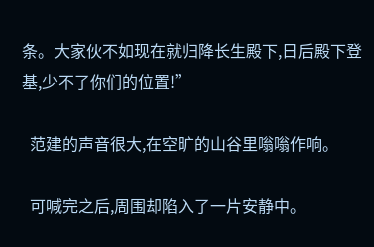条。大家伙不如现在就归降长生殿下,日后殿下登基,少不了你们的位置!”

  范建的声音很大,在空旷的山谷里嗡嗡作响。

  可喊完之后,周围却陷入了一片安静中。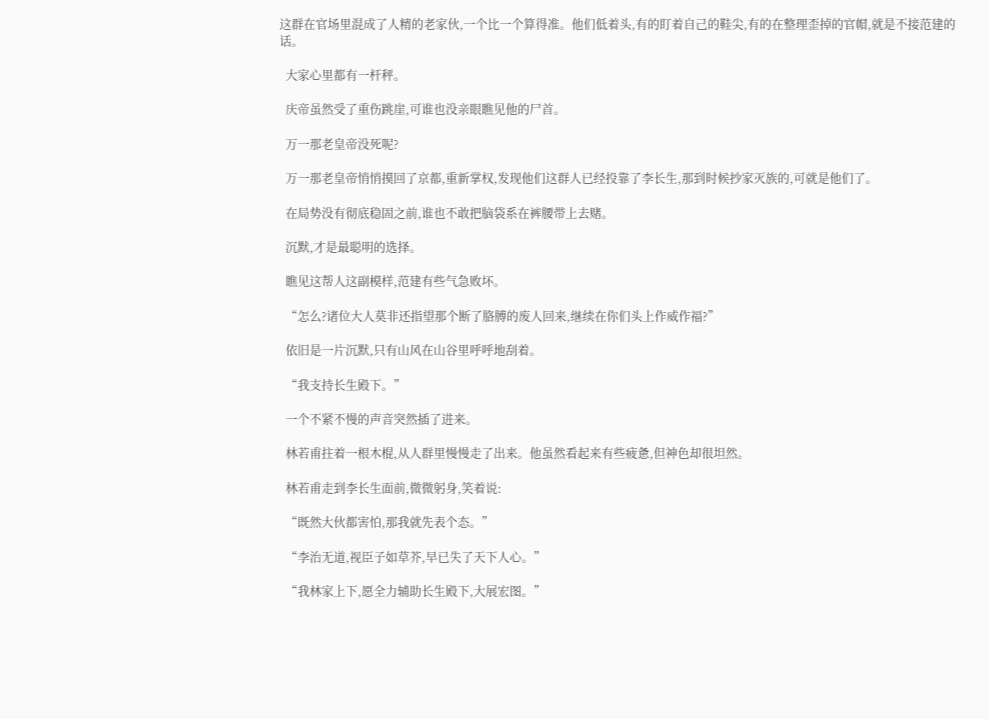这群在官场里混成了人精的老家伙,一个比一个算得准。他们低着头,有的盯着自己的鞋尖,有的在整理歪掉的官帽,就是不接范建的话。

  大家心里都有一杆秤。

  庆帝虽然受了重伤跳崖,可谁也没亲眼瞧见他的尸首。

  万一那老皇帝没死呢?

  万一那老皇帝悄悄摸回了京都,重新掌权,发现他们这群人已经投靠了李长生,那到时候抄家灭族的,可就是他们了。

  在局势没有彻底稳固之前,谁也不敢把脑袋系在裤腰带上去赌。

  沉默,才是最聪明的选择。

  瞧见这帮人这副模样,范建有些气急败坏。

  “怎么?诸位大人莫非还指望那个断了胳膊的废人回来,继续在你们头上作威作福?”

  依旧是一片沉默,只有山风在山谷里呼呼地刮着。

  “我支持长生殿下。”

  一个不紧不慢的声音突然插了进来。

  林若甫拄着一根木棍,从人群里慢慢走了出来。他虽然看起来有些疲惫,但神色却很坦然。

  林若甫走到李长生面前,微微躬身,笑着说:

  “既然大伙都害怕,那我就先表个态。”

  “李治无道,视臣子如草芥,早已失了天下人心。”

  “我林家上下,愿全力辅助长生殿下,大展宏图。”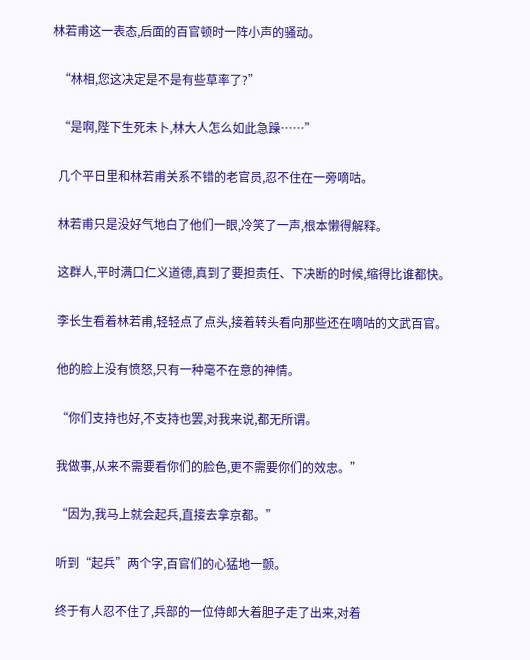林若甫这一表态,后面的百官顿时一阵小声的骚动。

  “林相,您这决定是不是有些草率了?”

  “是啊,陛下生死未卜,林大人怎么如此急躁……”

  几个平日里和林若甫关系不错的老官员,忍不住在一旁嘀咕。

  林若甫只是没好气地白了他们一眼,冷笑了一声,根本懒得解释。

  这群人,平时满口仁义道德,真到了要担责任、下决断的时候,缩得比谁都快。

  李长生看着林若甫,轻轻点了点头,接着转头看向那些还在嘀咕的文武百官。

  他的脸上没有愤怒,只有一种毫不在意的神情。

  “你们支持也好,不支持也罢,对我来说,都无所谓。

  我做事,从来不需要看你们的脸色,更不需要你们的效忠。”

  “因为,我马上就会起兵,直接去拿京都。”

  听到“起兵”两个字,百官们的心猛地一颤。

  终于有人忍不住了,兵部的一位侍郎大着胆子走了出来,对着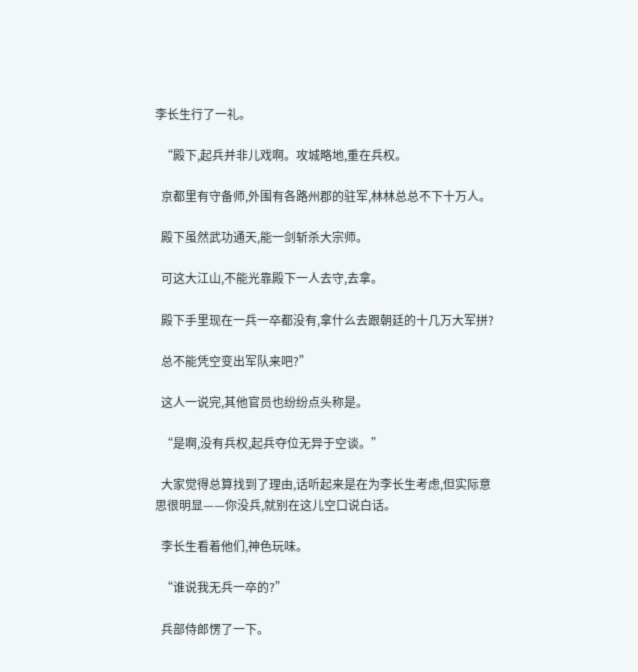李长生行了一礼。

  “殿下,起兵并非儿戏啊。攻城略地,重在兵权。

  京都里有守备师,外围有各路州郡的驻军,林林总总不下十万人。

  殿下虽然武功通天,能一剑斩杀大宗师。

  可这大江山,不能光靠殿下一人去守,去拿。

  殿下手里现在一兵一卒都没有,拿什么去跟朝廷的十几万大军拼?

  总不能凭空变出军队来吧?”

  这人一说完,其他官员也纷纷点头称是。

  “是啊,没有兵权,起兵夺位无异于空谈。”

  大家觉得总算找到了理由,话听起来是在为李长生考虑,但实际意思很明显——你没兵,就别在这儿空口说白话。

  李长生看着他们,神色玩味。

  “谁说我无兵一卒的?”

  兵部侍郎愣了一下。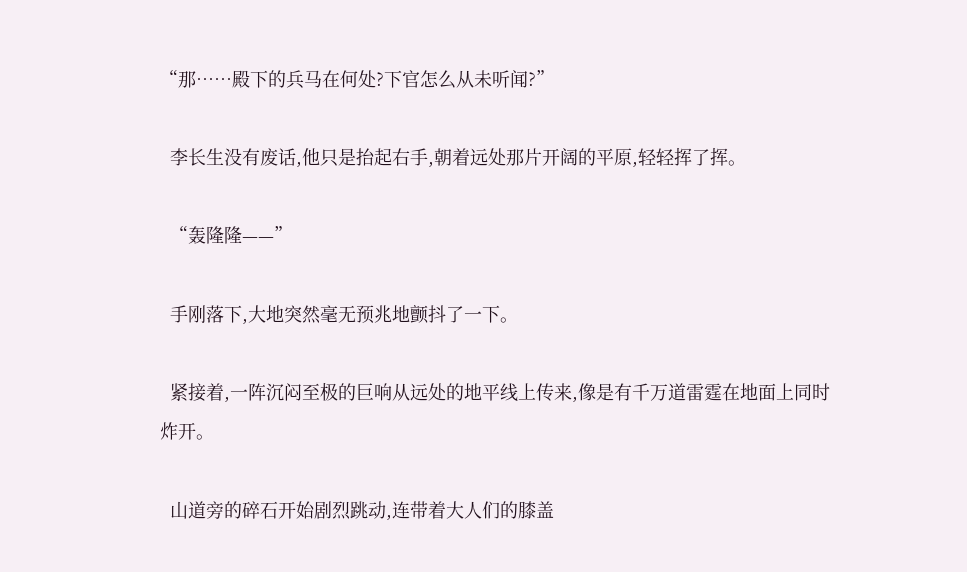“那……殿下的兵马在何处?下官怎么从未听闻?”

  李长生没有废话,他只是抬起右手,朝着远处那片开阔的平原,轻轻挥了挥。

  “轰隆隆——”

  手刚落下,大地突然毫无预兆地颤抖了一下。

  紧接着,一阵沉闷至极的巨响从远处的地平线上传来,像是有千万道雷霆在地面上同时炸开。

  山道旁的碎石开始剧烈跳动,连带着大人们的膝盖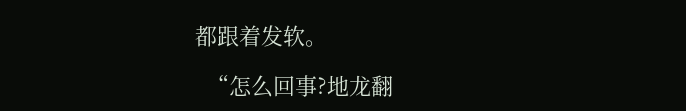都跟着发软。

  “怎么回事?地龙翻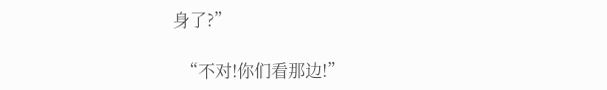身了?”

  “不对!你们看那边!”